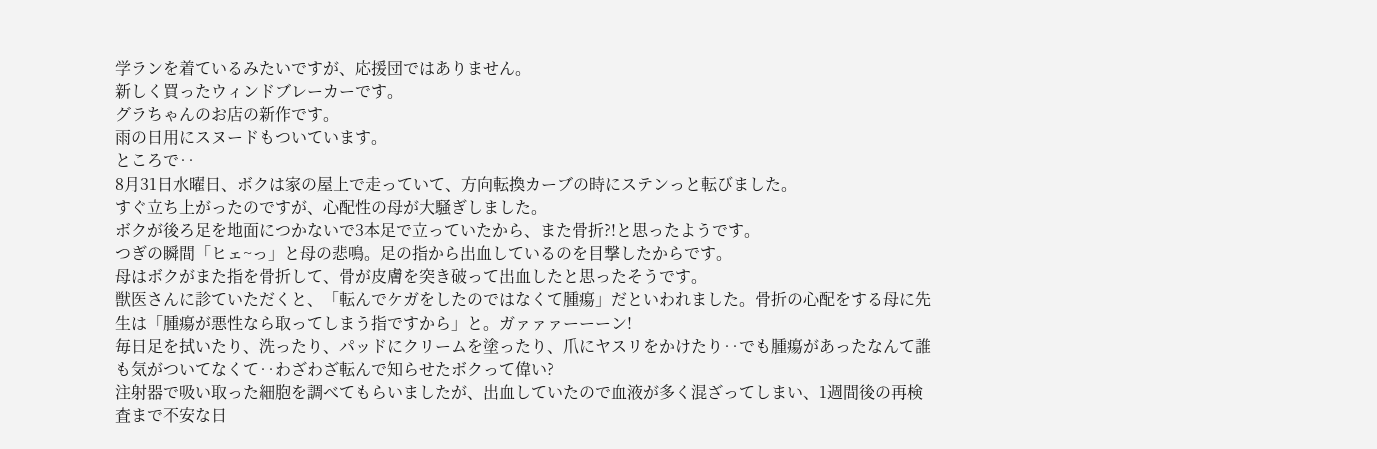学ランを着ているみたいですが、応援団ではありません。
新しく買ったウィンドブレーカーです。
グラちゃんのお店の新作です。
雨の日用にスヌードもついています。
ところで‥
8月31日水曜日、ボクは家の屋上で走っていて、方向転換カーブの時にステンっと転びました。
すぐ立ち上がったのですが、心配性の母が大騒ぎしました。
ボクが後ろ足を地面につかないで3本足で立っていたから、また骨折?!と思ったようです。
つぎの瞬間「ヒェ~っ」と母の悲鳴。足の指から出血しているのを目撃したからです。
母はボクがまた指を骨折して、骨が皮膚を突き破って出血したと思ったそうです。
獣医さんに診ていただくと、「転んでケガをしたのではなくて腫瘍」だといわれました。骨折の心配をする母に先生は「腫瘍が悪性なら取ってしまう指ですから」と。ガァァァーーーン!
毎日足を拭いたり、洗ったり、パッドにクリームを塗ったり、爪にヤスリをかけたり‥でも腫瘍があったなんて誰も気がついてなくて‥わざわざ転んで知らせたボクって偉い?
注射器で吸い取った細胞を調べてもらいましたが、出血していたので血液が多く混ざってしまい、1週間後の再検査まで不安な日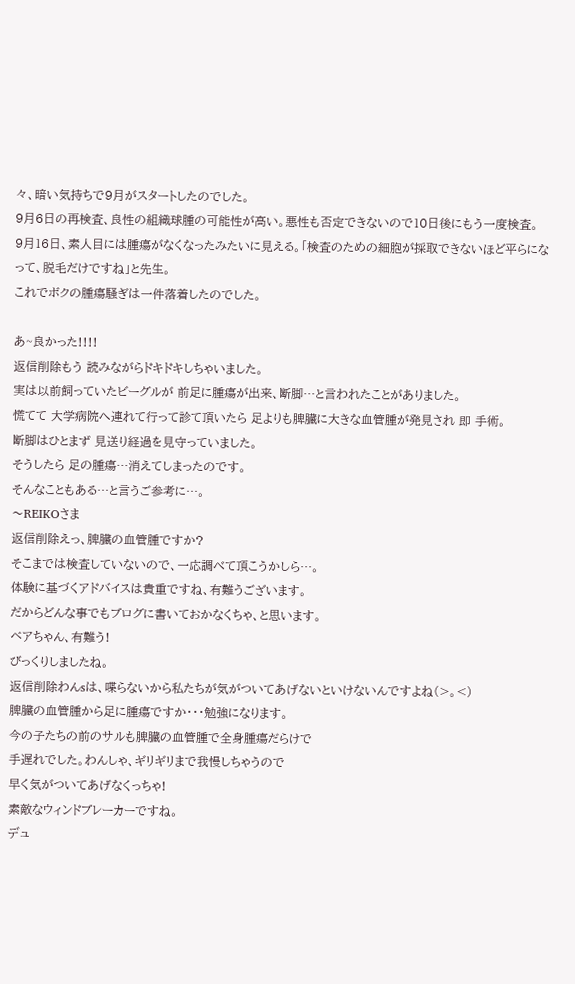々、暗い気持ちで9月がスタートしたのでした。
9月6日の再検査、良性の組織球腫の可能性が高い。悪性も否定できないので10日後にもう一度検査。
9月16日、素人目には腫瘍がなくなったみたいに見える。「検査のための細胞が採取できないほど平らになって、脱毛だけですね」と先生。
これでボクの腫瘍騒ぎは一件落着したのでした。

あ~良かった!!!!
返信削除もう 読みながらドキドキしちゃいました。
実は以前飼っていたビーグルが 前足に腫瘍が出来、断脚…と言われたことがありました。
慌てて 大学病院へ連れて行って診て頂いたら 足よりも脾臓に大きな血管腫が発見され 即 手術。
断脚はひとまず 見送り経過を見守っていました。
そうしたら 足の腫瘍…消えてしまったのです。
そんなこともある…と言うご参考に…。
〜REIKOさま
返信削除えっ、脾臓の血管腫ですか?
そこまでは検査していないので、一応調べて頂こうかしら…。
体験に基づくアドバイスは貴重ですね、有難うございます。
だからどんな事でもブログに書いておかなくちゃ、と思います。
ベアちゃん、有難う!
びっくりしましたね。
返信削除わんsは、喋らないから私たちが気がついてあげないといけないんですよね(>。<)
脾臓の血管腫から足に腫瘍ですか・・・勉強になります。
今の子たちの前のサルも脾臓の血管腫で全身腫瘍だらけで
手遅れでした。わんしゃ、ギリギリまで我慢しちゃうので
早く気がついてあげなくっちゃ!
素敵なウィンドブレーカーですね。
デュ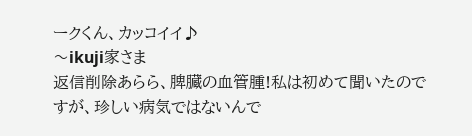ークくん、カッコイイ♪
〜ikuji家さま
返信削除あらら、脾臓の血管腫!私は初めて聞いたのですが、珍しい病気ではないんで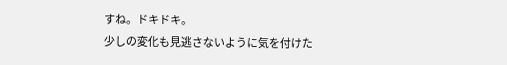すね。ドキドキ。
少しの変化も見逃さないように気を付けた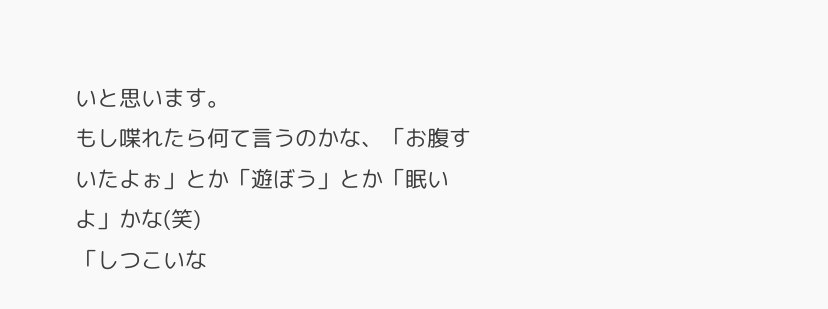いと思います。
もし喋れたら何て言うのかな、「お腹すいたよぉ」とか「遊ぼう」とか「眠いよ」かな(笑)
「しつこいな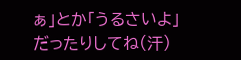ぁ」とか「うるさいよ」だったりしてね(汗)